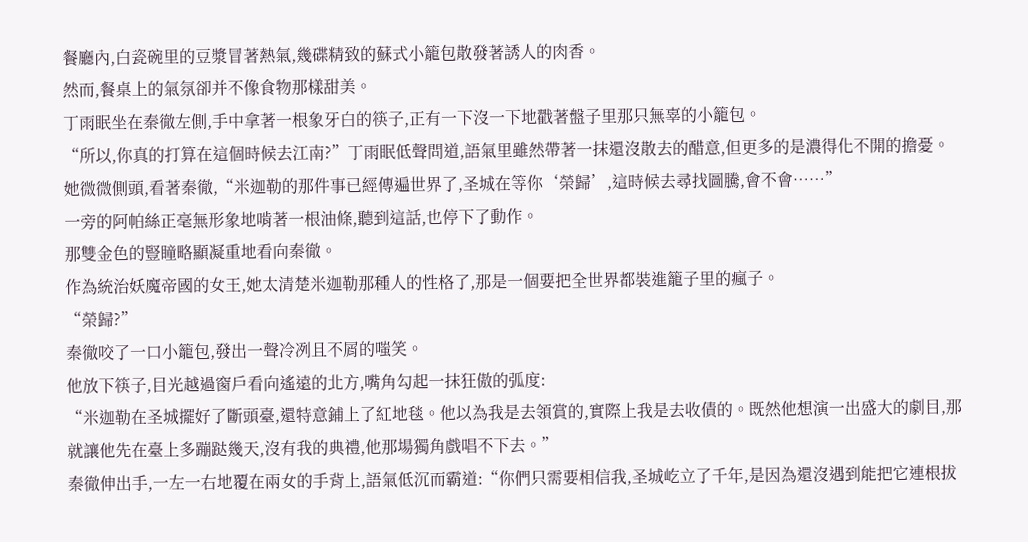餐廳內,白瓷碗里的豆漿冒著熱氣,幾碟精致的蘇式小籠包散發著誘人的肉香。
然而,餐桌上的氣氛卻并不像食物那樣甜美。
丁雨眠坐在秦徹左側,手中拿著一根象牙白的筷子,正有一下沒一下地戳著盤子里那只無辜的小籠包。
“所以,你真的打算在這個時候去江南?”丁雨眠低聲問道,語氣里雖然帶著一抹還沒散去的醋意,但更多的是濃得化不開的擔憂。
她微微側頭,看著秦徹,“米迦勒的那件事已經傳遍世界了,圣城在等你‘榮歸’,這時候去尋找圖騰,會不會……”
一旁的阿帕絲正毫無形象地啃著一根油條,聽到這話,也停下了動作。
那雙金色的豎瞳略顯凝重地看向秦徹。
作為統治妖魔帝國的女王,她太清楚米迦勒那種人的性格了,那是一個要把全世界都裝進籠子里的瘋子。
“榮歸?”
秦徹咬了一口小籠包,發出一聲冷冽且不屑的嗤笑。
他放下筷子,目光越過窗戶看向遙遠的北方,嘴角勾起一抹狂傲的弧度:
“米迦勒在圣城擺好了斷頭臺,還特意鋪上了紅地毯。他以為我是去領賞的,實際上我是去收債的。既然他想演一出盛大的劇目,那就讓他先在臺上多蹦跶幾天,沒有我的典禮,他那場獨角戲唱不下去。”
秦徹伸出手,一左一右地覆在兩女的手背上,語氣低沉而霸道:“你們只需要相信我,圣城屹立了千年,是因為還沒遇到能把它連根拔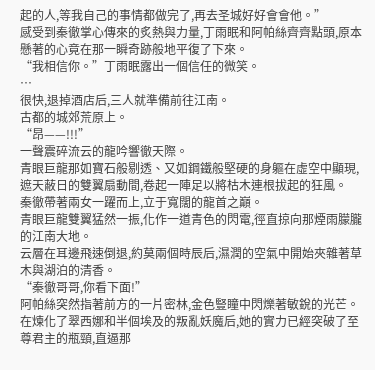起的人,等我自己的事情都做完了,再去圣城好好會會他。”
感受到秦徹掌心傳來的炙熱與力量,丁雨眠和阿帕絲齊齊點頭,原本懸著的心竟在那一瞬奇跡般地平復了下來。
“我相信你。”丁雨眠露出一個信任的微笑。
…
很快,退掉酒店后,三人就準備前往江南。
古都的城郊荒原上。
“昂——!!!”
一聲震碎流云的龍吟響徹天際。
青眼巨龍那如寶石般剔透、又如鋼鐵般堅硬的身軀在虛空中顯現,遮天蔽日的雙翼扇動間,卷起一陣足以將枯木連根拔起的狂風。
秦徹帶著兩女一躍而上,立于寬闊的龍首之巔。
青眼巨龍雙翼猛然一振,化作一道青色的閃電,徑直掠向那煙雨朦朧的江南大地。
云層在耳邊飛速倒退,約莫兩個時辰后,濕潤的空氣中開始夾雜著草木與湖泊的清香。
“秦徹哥哥,你看下面!”
阿帕絲突然指著前方的一片密林,金色豎瞳中閃爍著敏銳的光芒。
在煉化了翠西娜和半個埃及的叛亂妖魔后,她的實力已經突破了至尊君主的瓶頸,直逼那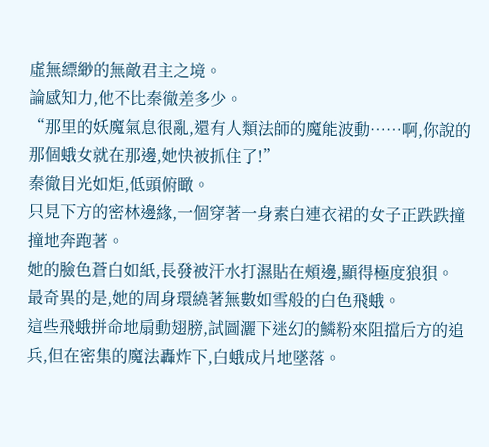虛無縹緲的無敵君主之境。
論感知力,他不比秦徹差多少。
“那里的妖魔氣息很亂,還有人類法師的魔能波動……啊,你說的那個蛾女就在那邊,她快被抓住了!”
秦徹目光如炬,低頭俯瞰。
只見下方的密林邊緣,一個穿著一身素白連衣裙的女子正跌跌撞撞地奔跑著。
她的臉色蒼白如紙,長發被汗水打濕貼在頰邊,顯得極度狼狽。
最奇異的是,她的周身環繞著無數如雪般的白色飛蛾。
這些飛蛾拼命地扇動翅膀,試圖灑下迷幻的鱗粉來阻擋后方的追兵,但在密集的魔法轟炸下,白蛾成片地墜落。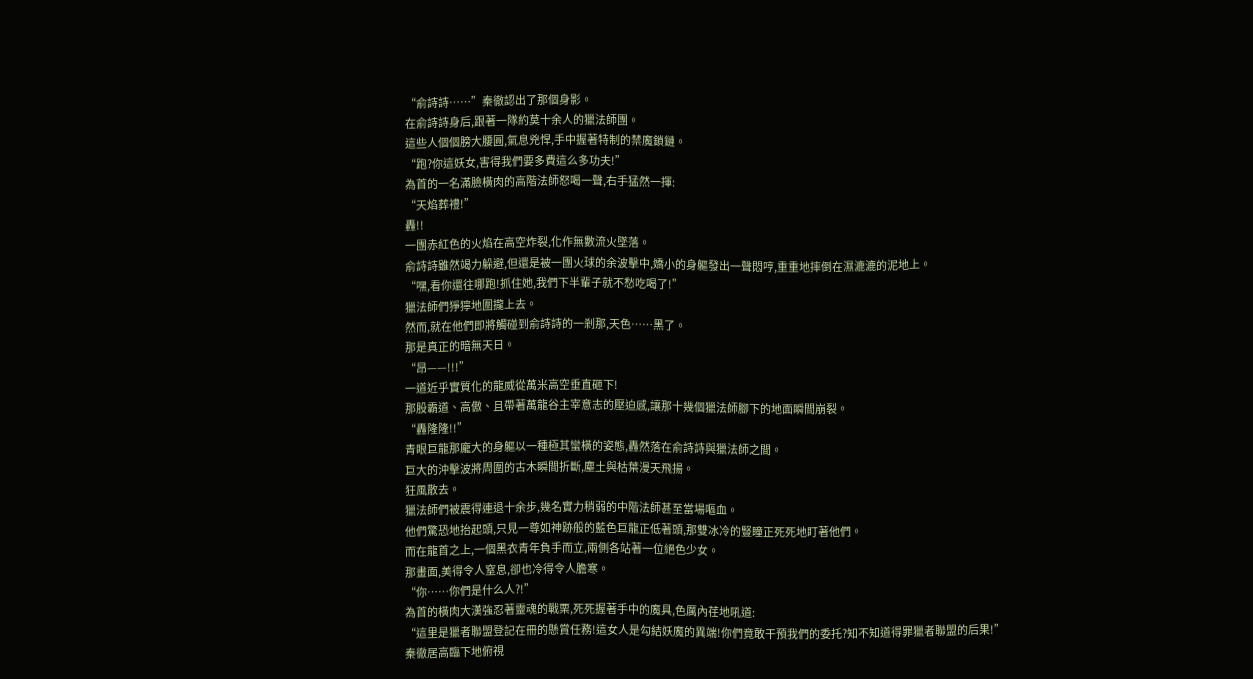“俞詩詩……”秦徹認出了那個身影。
在俞詩詩身后,跟著一隊約莫十余人的獵法師團。
這些人個個膀大腰圓,氣息兇悍,手中握著特制的禁魔鎖鏈。
“跑?你這妖女,害得我們要多費這么多功夫!”
為首的一名滿臉橫肉的高階法師怒喝一聲,右手猛然一揮:
“天焰葬禮!”
轟!!
一團赤紅色的火焰在高空炸裂,化作無數流火墜落。
俞詩詩雖然竭力躲避,但還是被一團火球的余波擊中,嬌小的身軀發出一聲悶哼,重重地摔倒在濕漉漉的泥地上。
“嘿,看你還往哪跑!抓住她,我們下半輩子就不愁吃喝了!”
獵法師們猙獰地圍攏上去。
然而,就在他們即將觸碰到俞詩詩的一剎那,天色……黑了。
那是真正的暗無天日。
“昂——!!!”
一道近乎實質化的龍威從萬米高空垂直砸下!
那股霸道、高傲、且帶著萬龍谷主宰意志的壓迫感,讓那十幾個獵法師腳下的地面瞬間崩裂。
“轟隆隆!!”
青眼巨龍那龐大的身軀以一種極其蠻橫的姿態,轟然落在俞詩詩與獵法師之間。
巨大的沖擊波將周圍的古木瞬間折斷,塵土與枯葉漫天飛揚。
狂風散去。
獵法師們被震得連退十余步,幾名實力稍弱的中階法師甚至當場嘔血。
他們驚恐地抬起頭,只見一尊如神跡般的藍色巨龍正低著頭,那雙冰冷的豎瞳正死死地盯著他們。
而在龍首之上,一個黑衣青年負手而立,兩側各站著一位絕色少女。
那畫面,美得令人窒息,卻也冷得令人膽寒。
“你……你們是什么人?!”
為首的橫肉大漢強忍著靈魂的戰栗,死死握著手中的魔具,色厲內荏地吼道:
“這里是獵者聯盟登記在冊的懸賞任務!這女人是勾結妖魔的異端!你們竟敢干預我們的委托?知不知道得罪獵者聯盟的后果!”
秦徹居高臨下地俯視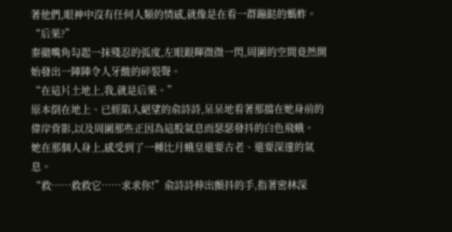著他們,眼神中沒有任何人類的情感,就像是在看一群蹦跶的螞蚱。
“后果?”
秦徹嘴角勾起一抹殘忍的弧度,左眼銀輝微微一閃,周圍的空間竟然開始發出一陣陣令人牙酸的碎裂聲。
“在這片土地上,我,就是后果。”
原本倒在地上、已經陷入絕望的俞詩詩,呆呆地看著那擋在她身前的偉岸背影,以及周圍那些正因為這股氣息而瑟瑟發抖的白色飛蛾。
她在那個人身上,感受到了一種比月蛾皇還要古老、還要深邃的氣息。
“救……救救它……求求你!”俞詩詩伸出顫抖的手,指著密林深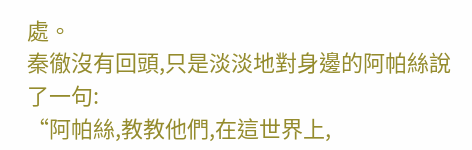處。
秦徹沒有回頭,只是淡淡地對身邊的阿帕絲說了一句:
“阿帕絲,教教他們,在這世界上,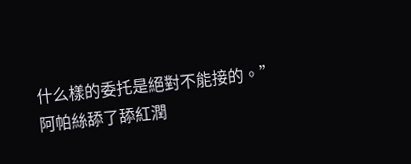什么樣的委托是絕對不能接的。”
阿帕絲舔了舔紅潤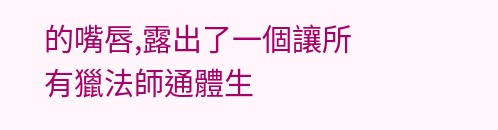的嘴唇,露出了一個讓所有獵法師通體生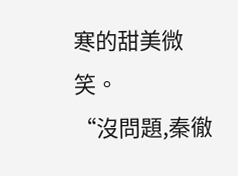寒的甜美微笑。
“沒問題,秦徹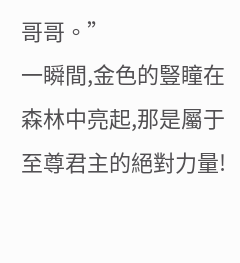哥哥。”
一瞬間,金色的豎瞳在森林中亮起,那是屬于至尊君主的絕對力量!